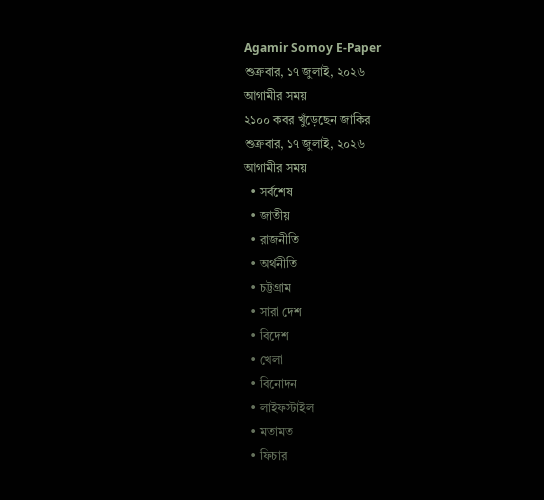Agamir Somoy E-Paper
শুক্রবার, ১৭ জুলাই, ২০২৬
আগামীর সময়
২১০০ কবর খুঁড়েছেন জাকির
শুক্রবার, ১৭ জুলাই, ২০২৬
আগামীর সময়
  • সর্বশেষ
  • জাতীয়
  • রাজনীতি
  • অর্থনীতি
  • চট্টগ্রাম
  • সারা দেশ
  • বিদেশ
  • খেলা
  • বিনোদন
  • লাইফস্টাইল
  • মতামত
  • ফিচার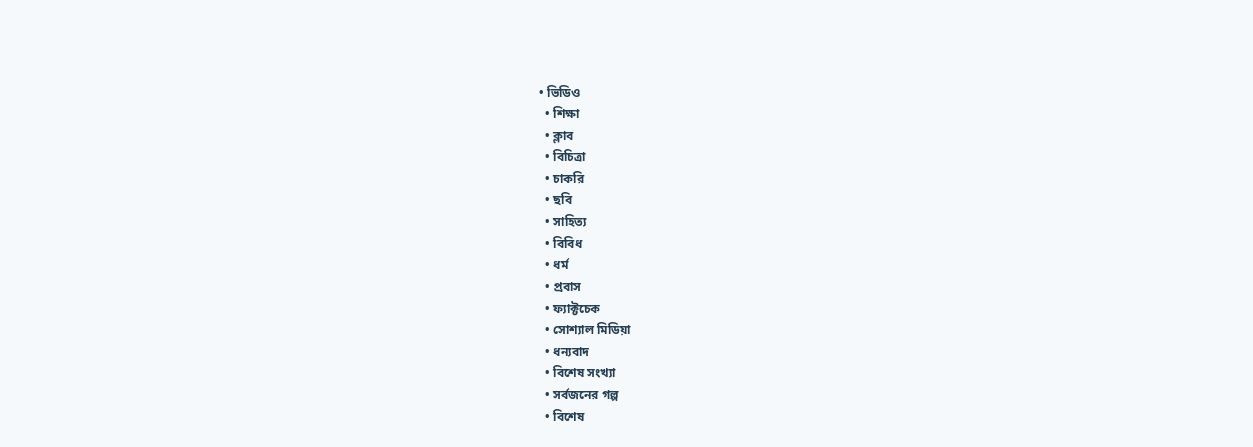• ভিডিও
  • শিক্ষা
  • ক্লাব
  • বিচিত্রা
  • চাকরি
  • ছবি
  • সাহিত্য
  • বিবিধ
  • ধর্ম
  • প্রবাস
  • ফ্যাক্টচেক
  • সোশ্যাল মিডিয়া
  • ধন্যবাদ
  • বিশেষ সংখ্যা
  • সর্বজনের গল্প
  • বিশেষ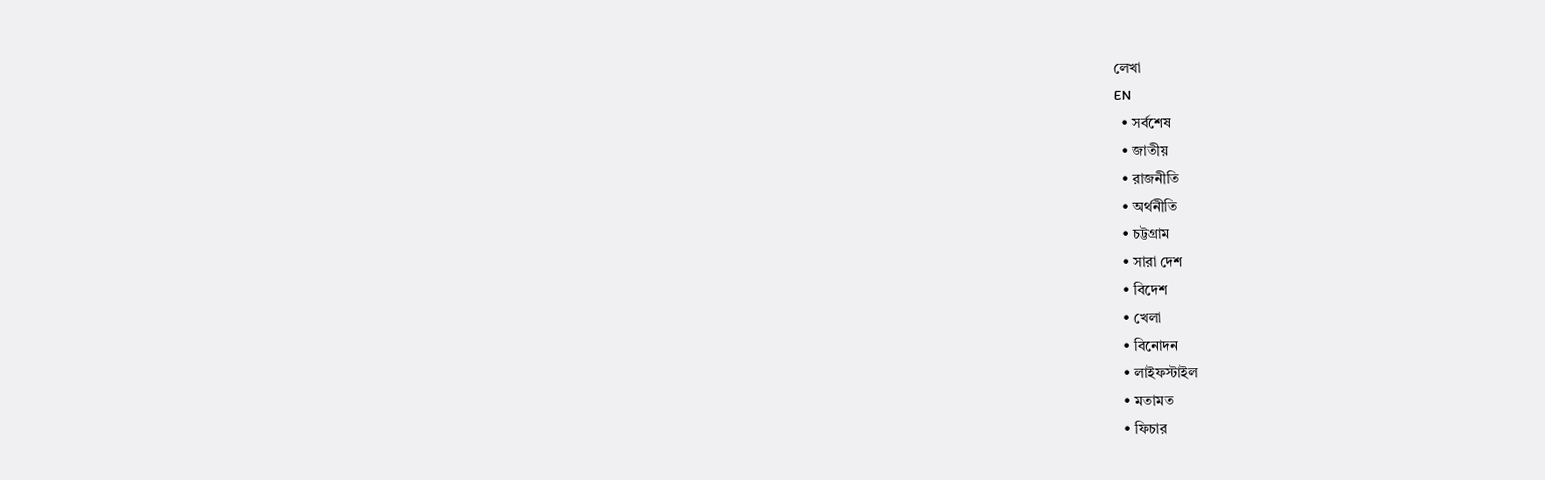লেখা
EN
  • সর্বশেষ
  • জাতীয়
  • রাজনীতি
  • অর্থনীতি
  • চট্টগ্রাম
  • সারা দেশ
  • বিদেশ
  • খেলা
  • বিনোদন
  • লাইফস্টাইল
  • মতামত
  • ফিচার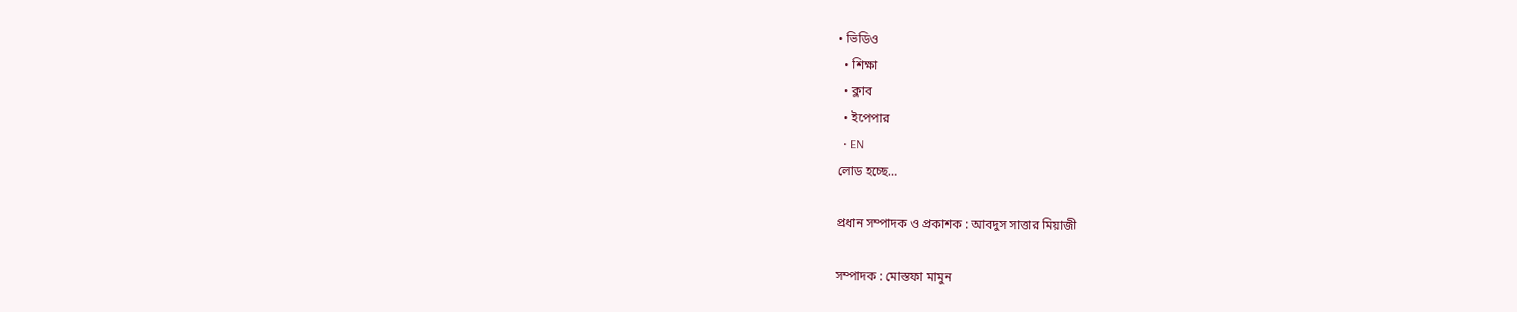• ভিডিও
  • শিক্ষা
  • ক্লাব
  • ইপেপার
  • EN
লোড হচ্ছে…

প্রধান সম্পাদক ও প্রকাশক : আবদুস সাত্তার মিয়াজী

সম্পাদক : মোস্তফা মামুন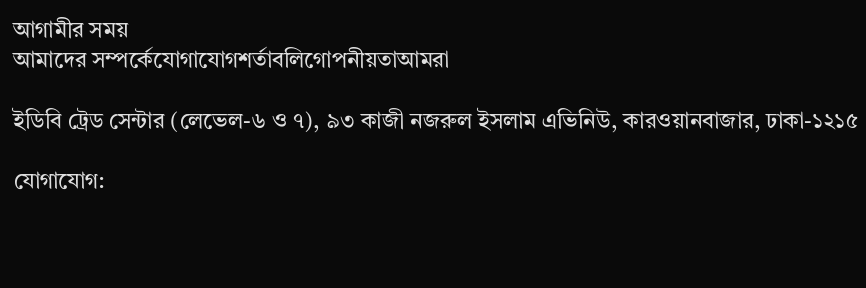আগামীর সময়
আমাদের সম্পর্কেযোগাযোগশর্তাবলিগোপনীয়তাআমরা

ইডিবি ট্রেড সেন্টার (লেভেল-৬ ও ৭), ৯৩ কাজী নজরুল ইসলাম এভিনিউ, কারওয়ানবাজার, ঢাকা-১২১৫

যোগাযোগ: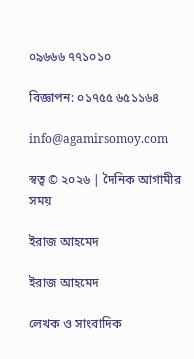০৯৬৬৬ ৭৭১০১০

বিজ্ঞাপন: ০১৭৫৫ ৬৫১১৬৪

info@agamirsomoy.com

স্বত্ব © ২০২৬ | দৈনিক আগামীর সময়

ইরাজ আহমেদ

ইরাজ আহমেদ

লেখক ও সাংবাদিক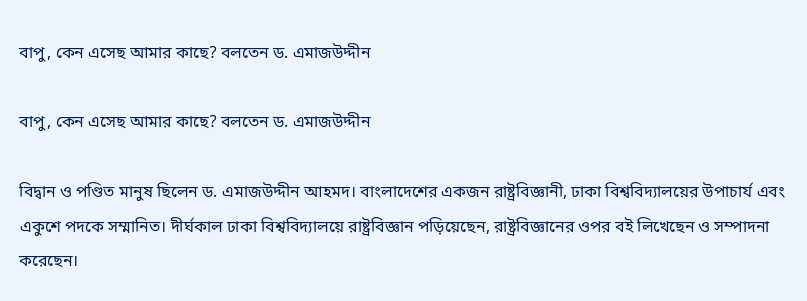বাপু, কেন এসেছ আমার কাছে? বলতেন ড. এমাজউদ্দীন

বাপু, কেন এসেছ আমার কাছে? বলতেন ড. এমাজউদ্দীন

বিদ্বান ও পণ্ডিত মানুষ ছিলেন ড. এমাজউদ্দীন আহমদ। বাংলাদেশের একজন রাষ্ট্রবিজ্ঞানী, ঢাকা বিশ্ববিদ্যালয়ের উপাচার্য এবং একুশে পদকে সম্মানিত। দীর্ঘকাল ঢাকা বিশ্ববিদ্যালয়ে রাষ্ট্রবিজ্ঞান পড়িয়েছেন, রাষ্ট্রবিজ্ঞানের ওপর বই লিখেছেন ও সম্পাদনা করেছেন।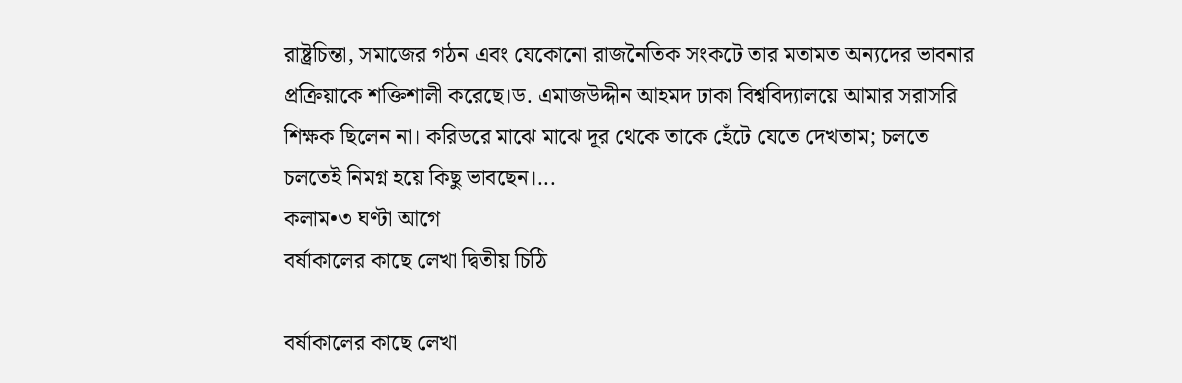রাষ্ট্রচিন্তা, সমাজের গঠন এবং যেকোনো রাজনৈতিক সংকটে তার মতামত অন্যদের ভাবনার প্রক্রিয়াকে শক্তিশালী করেছে।ড. এমাজউদ্দীন আহমদ ঢাকা বিশ্ববিদ্যালয়ে আমার সরাসরি শিক্ষক ছিলেন না। করিডরে মাঝে মাঝে দূর থেকে তাকে হেঁটে যেতে দেখতাম; চলতে চলতেই নিমগ্ন হয়ে কিছু ভাবছেন।...
কলাম•৩ ঘণ্টা আগে
বর্ষাকালের কাছে লেখা দ্বিতীয় চিঠি

বর্ষাকালের কাছে লেখা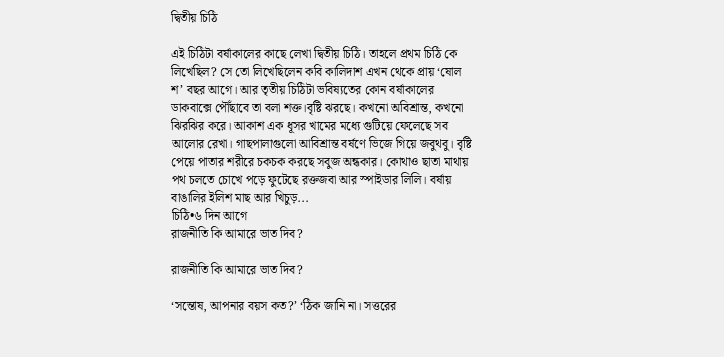দ্বিতীয় চিঠি

এই চিঠিটা বর্ষাকালের কাছে লেখা দ্বিতীয় চিঠি। তাহলে প্রথম চিঠি কে লিখেছিল? সে তো লিখেছিলেন কবি কালিদাশ এখন থেকে প্রায় ‘ষোল শ’ বছর আগে। আর তৃতীয় চিঠিটা ভবিষ্যতের কোন বর্ষাকালের ডাকবাক্সে পৌঁছাবে তা বলা শক্ত।বৃষ্টি ঝরছে। কখনো অবিশ্রান্ত, কখনো ঝিরঝির করে। আকাশ এক ধূসর খামের মধ্যে গুটিয়ে ফেলেছে সব আলোর রেখা। গাছপালাগুলো আবিশ্রান্ত বর্ষণে ভিজে গিয়ে জবুথবু। বৃষ্টি পেয়ে পাতার শরীরে চকচক করছে সবুজ অন্ধকার। কোথাও ছাতা মাথায় পথ চলতে চোখে পড়ে ফুটেছে রক্তজবা আর স্পাইডার লিলি। বর্ষায় বাঙালির ইলিশ মাছ আর খিচুড়...
চিঠি•৬ দিন আগে
রাজনীতি কি আমারে ভাত দিব?

রাজনীতি কি আমারে ভাত দিব?

‘সন্তোষ, আপনার বয়স কত?’ ‘ঠিক জানি না। সত্তরের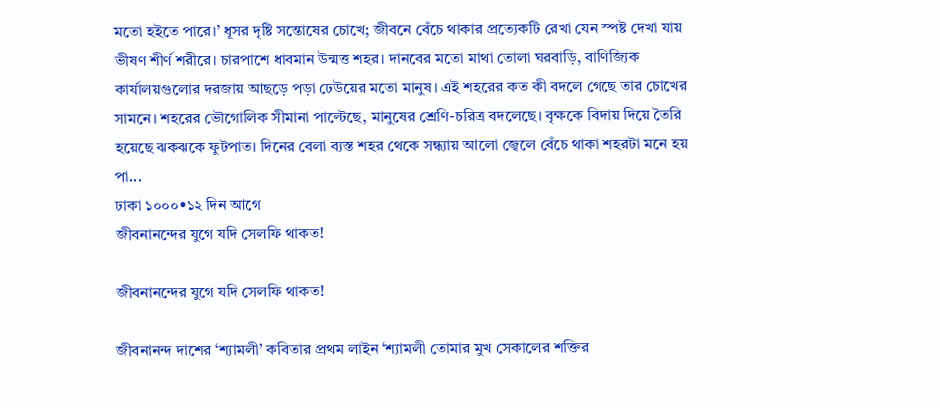মতো হইতে পারে।’ ধূসর দৃষ্টি সন্তোষের চোখে; জীবনে বেঁচে থাকার প্রত্যেকটি রেখা যেন স্পষ্ট দেখা যায় ভীষণ শীর্ণ শরীরে। চারপাশে ধাবমান উন্মত্ত শহর। দানবের মতো মাথা তোলা ঘরবাড়ি, বাণিজ্যিক কার্যালয়গুলোর দরজায় আছড়ে পড়া ঢেউয়ের মতো মানুষ। এই শহরের কত কী বদলে গেছে তার চোখের সামনে। শহরের ভৌগোলিক সীমানা পাল্টেছে, মানুষের শ্রেণি-চরিত্র বদলেছে। বৃক্ষকে বিদায় দিয়ে তৈরি হয়েছে ঝকঝকে ফুটপাত। দিনের বেলা ব্যস্ত শহর থেকে সন্ধ্যায় আলো জ্বেলে বেঁচে থাকা শহরটা মনে হয় পা...
ঢাকা ১০০০•১২ দিন আগে
জীবনানন্দের যুগে যদি সেলফি থাকত!

জীবনানন্দের যুগে যদি সেলফি থাকত!

জীবনানন্দ দাশের ‘শ্যামলী’ কবিতার প্রথম লাইন ‘শ্যামলী তোমার মুখ সেকালের শক্তির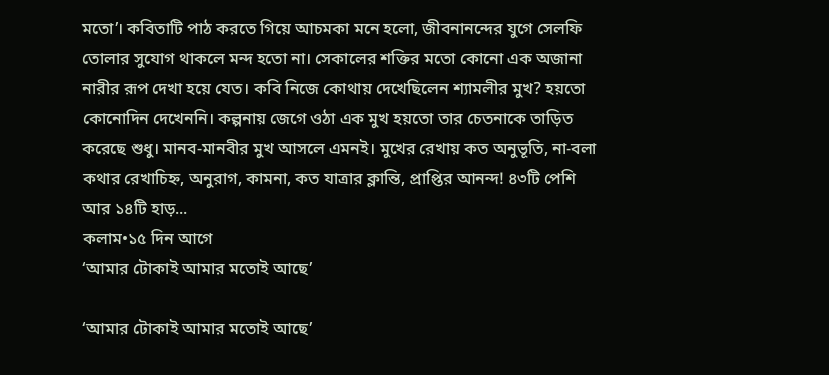মতো’। কবিতাটি পাঠ করতে গিয়ে আচমকা মনে হলো, জীবনানন্দের যুগে সেলফি তোলার সুযোগ থাকলে মন্দ হতো না। সেকালের শক্তির মতো কোনো এক অজানা নারীর রূপ দেখা হয়ে যেত। কবি নিজে কোথায় দেখেছিলেন শ্যামলীর মুখ? হয়তো কোনোদিন দেখেননি। কল্পনায় জেগে ওঠা এক মুখ হয়তো তার চেতনাকে তাড়িত করেছে শুধু। মানব-মানবীর মুখ আসলে এমনই। মুখের রেখায় কত অনুভূতি, না-বলা কথার রেখাচিহ্ন, অনুরাগ, কামনা, কত যাত্রার ক্লান্তি, প্রাপ্তির আনন্দ! ৪৩টি পেশি আর ১৪টি হাড়...
কলাম•১৫ দিন আগে
‘আমার টোকাই আমার মতোই আছে’

‘আমার টোকাই আমার মতোই আছে’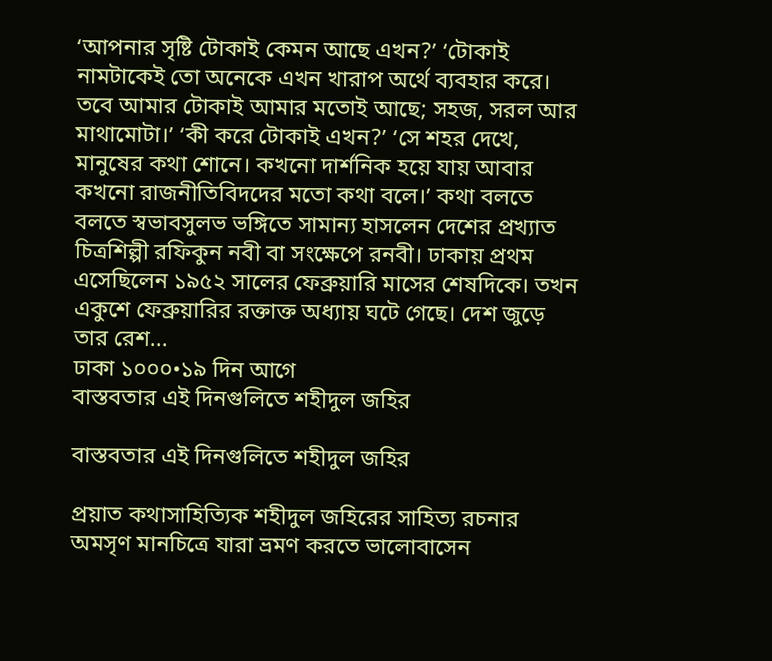‘আপনার সৃষ্টি টোকাই কেমন আছে এখন?’ ‘টোকাই নামটাকেই তো অনেকে এখন খারাপ অর্থে ব্যবহার করে। তবে আমার টোকাই আমার মতোই আছে; সহজ, সরল আর মাথামোটা।’ ‘কী করে টোকাই এখন?’ ‘সে শহর দেখে, মানুষের কথা শোনে। কখনো দার্শনিক হয়ে যায় আবার কখনো রাজনীতিবিদদের মতো কথা বলে।’ কথা বলতে বলতে স্বভাবসুলভ ভঙ্গিতে সামান্য হাসলেন দেশের প্রখ্যাত চিত্রশিল্পী রফিকুন নবী বা সংক্ষেপে রনবী। ঢাকায় প্রথম এসেছিলেন ১৯৫২ সালের ফেব্রুয়ারি মাসের শেষদিকে। তখন একুশে ফেব্রুয়ারির রক্তাক্ত অধ্যায় ঘটে গেছে। দেশ জুড়ে তার রেশ...
ঢাকা ১০০০•১৯ দিন আগে
বাস্তবতার এই দিনগুলিতে শহীদুল জহির

বাস্তবতার এই দিনগুলিতে শহীদুল জহির

প্রয়াত কথাসাহিত্যিক শহীদুল জহিরের সাহিত্য রচনার অমসৃণ মানচিত্রে যারা ভ্রমণ করতে ভালোবাসেন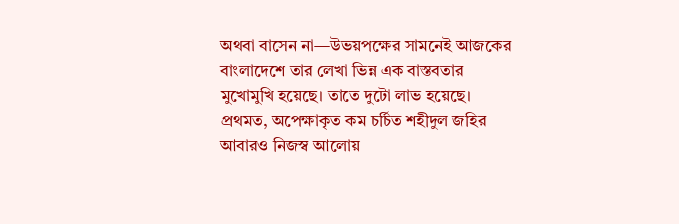অথবা বাসেন না—উভয়পক্ষের সামনেই আজকের বাংলাদেশে তার লেখা ভিন্ন এক বাস্তবতার মুখোমুখি হয়েছে। তাতে দুটো লাভ হয়েছে। প্রথমত, অপেক্ষাকৃত কম চর্চিত শহীদুল জহির আবারও নিজস্ব আলোয়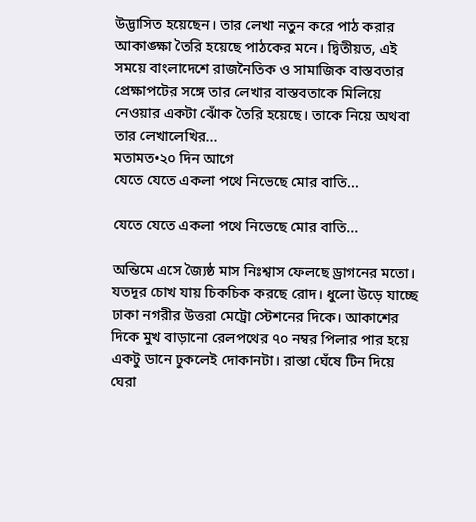উদ্ভাসিত হয়েছেন। তার লেখা নতুন করে পাঠ করার আকাঙ্ক্ষা তৈরি হয়েছে পাঠকের মনে। দ্বিতীয়ত, এই সময়ে বাংলাদেশে রাজনৈতিক ও সামাজিক বাস্তবতার প্রেক্ষাপটের সঙ্গে তার লেখার বাস্তবতাকে মিলিয়ে নেওয়ার একটা ঝোঁক তৈরি হয়েছে। তাকে নিয়ে অথবা তার লেখালেখির...
মতামত•২০ দিন আগে
যেতে যেতে একলা পথে নিভেছে মোর বাতি...

যেতে যেতে একলা পথে নিভেছে মোর বাতি...

অন্তিমে এসে জ্যৈষ্ঠ মাস নিঃশ্বাস ফেলছে ড্রাগনের মতো। যতদূর চোখ যায় চিকচিক করছে রোদ। ধুলো উড়ে যাচ্ছে ঢাকা নগরীর উত্তরা মেট্রো স্টেশনের দিকে। আকাশের দিকে মুখ বাড়ানো রেলপথের ৭০ নম্বর পিলার পার হয়ে একটু ডানে ঢুকলেই দোকানটা। রাস্তা ঘেঁষে টিন দিয়ে ঘেরা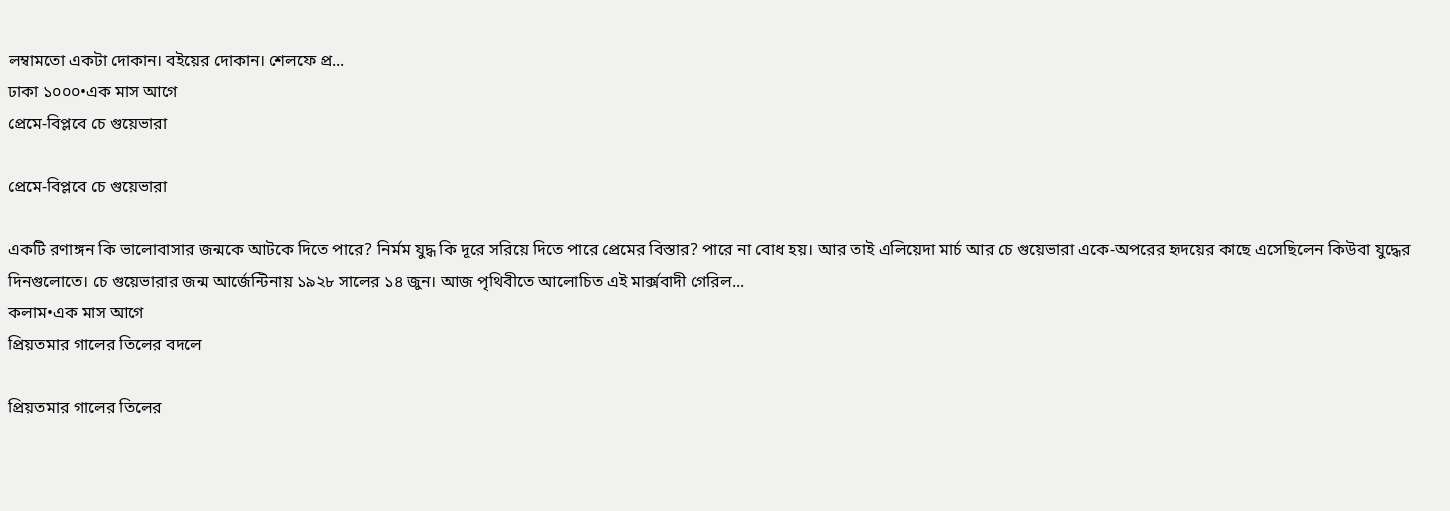লম্বামতো একটা দোকান। বইয়ের দোকান। শেলফে প্র...
ঢাকা ১০০০•এক মাস আগে
প্রেমে-বিপ্লবে চে গুয়েভারা

প্রেমে-বিপ্লবে চে গুয়েভারা

একটি রণাঙ্গন কি ভালোবাসার জন্মকে আটকে দিতে পারে? নির্মম যুদ্ধ কি দূরে সরিয়ে দিতে পারে প্রেমের বিস্তার? পারে না বোধ হয়। আর তাই এলিয়েদা মার্চ আর চে গুয়েভারা একে-অপরের হৃদয়ের কাছে এসেছিলেন কিউবা যুদ্ধের দিনগুলোতে। চে গুয়েভারার জন্ম আর্জেন্টিনায় ১৯২৮ সালের ১৪ জুন। আজ পৃথিবীতে আলোচিত এই মার্ক্সবাদী গেরিল...
কলাম•এক মাস আগে
প্রিয়তমার গালের তিলের বদলে

প্রিয়তমার গালের তিলের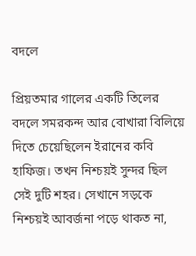বদলে

প্রিয়তমার গালের একটি তিলের বদলে সমরকন্দ আর বোখারা বিলিয়ে দিতে চেয়েছিলেন ইরানের কবি হাফিজ। তখন নিশ্চয়ই সুন্দর ছিল সেই দুটি শহর। সেখানে সড়কে নিশ্চয়ই আবর্জনা পড়ে থাকত না,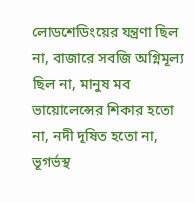লোডশেডিংয়ের যন্ত্রণা ছিল না, বাজারে সবজি অগ্নিমূল্য ছিল না, মানুষ মব ভায়োলেন্সের শিকার হতো না, নদী দূষিত হতো না, ভূগর্ভস্থ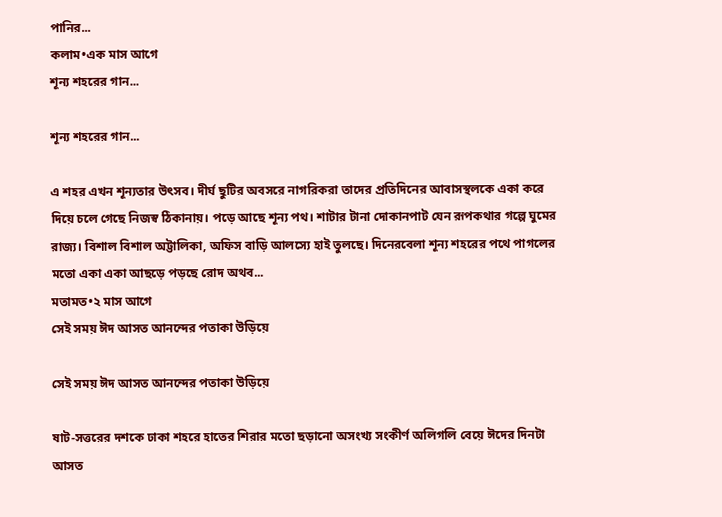পানির...
কলাম•এক মাস আগে
শূন্য শহরের গান...

শূন্য শহরের গান...

এ শহর এখন শূন্যতার উৎসব। দীর্ঘ ছুটির অবসরে নাগরিকরা তাদের প্রতিদিনের আবাসস্থলকে একা করে দিয়ে চলে গেছে নিজস্ব ঠিকানায়। পড়ে আছে শূন্য পথ। শাটার টানা দোকানপাট যেন রূপকথার গল্পে ঘুমের রাজ্য। বিশাল বিশাল অট্টালিকা, অফিস বাড়ি আলস্যে হাই তুলছে। দিনেরবেলা শূন্য শহরের পথে পাগলের মতো একা একা আছড়ে পড়ছে রোদ অথব...
মতামত•২ মাস আগে
সেই সময় ঈদ আসত আনন্দের পতাকা উড়িয়ে

সেই সময় ঈদ আসত আনন্দের পতাকা উড়িয়ে

ষাট-সত্তরের দশকে ঢাকা শহরে হাতের শিরার মতো ছড়ানো অসংখ্য সংকীর্ণ অলিগলি বেয়ে ঈদের দিনটা আসত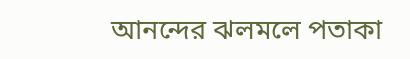আনন্দের ঝলমলে পতাকা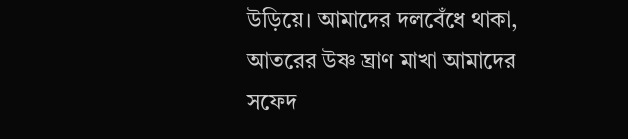উড়িয়ে। আমাদের দলবেঁধে থাকা, আতরের উষ্ণ ঘ্রাণ মাখা আমাদের সফেদ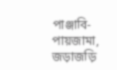পাঞ্জাবি-পায়জামা, জড়াজড়ি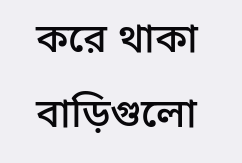করে থাকা বাড়িগুলো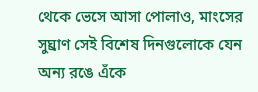থেকে ভেসে আসা পোলাও, মাংসের সুঘ্রাণ সেই বিশেষ দিনগুলোকে যেন অন্য রঙে এঁকে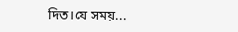দিত।যে সময়...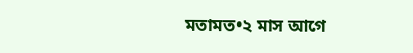মতামত•২ মাস আগে